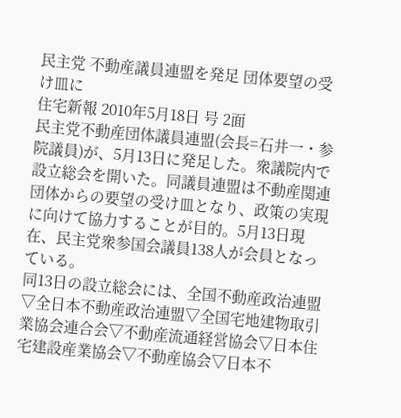民主党 不動産議員連盟を発足 団体要望の受け皿に
住宅新報 2010年5月18日 号 2面
民主党不動産団体議員連盟(会長=石井一・参院議員)が、5月13日に発足した。衆議院内で設立総会を開いた。同議員連盟は不動産関連団体からの要望の受け皿となり、政策の実現に向けて協力することが目的。5月13日現在、民主党衆参国会議員138人が会員となっている。
同13日の設立総会には、全国不動産政治連盟▽全日本不動産政治連盟▽全国宅地建物取引業協会連合会▽不動産流通経営協会▽日本住宅建設産業協会▽不動産協会▽日本不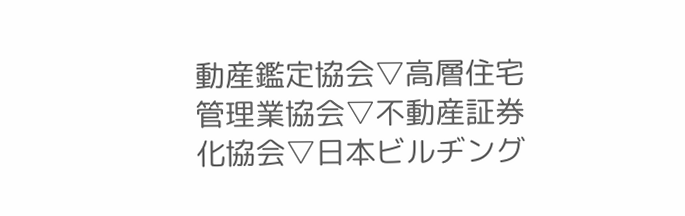動産鑑定協会▽高層住宅管理業協会▽不動産証券化協会▽日本ビルヂング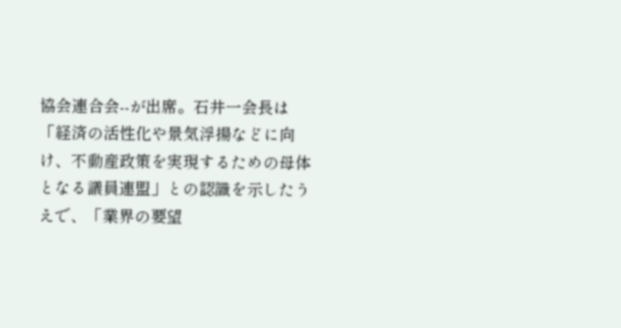協会連合会--が出席。石井一会長は「経済の活性化や景気浮揚などに向け、不動産政策を実現するための母体となる議員連盟」との認識を示したうえで、「業界の要望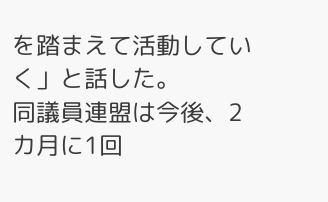を踏まえて活動していく」と話した。
同議員連盟は今後、2カ月に1回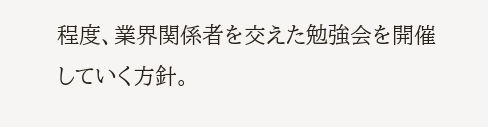程度、業界関係者を交えた勉強会を開催していく方針。